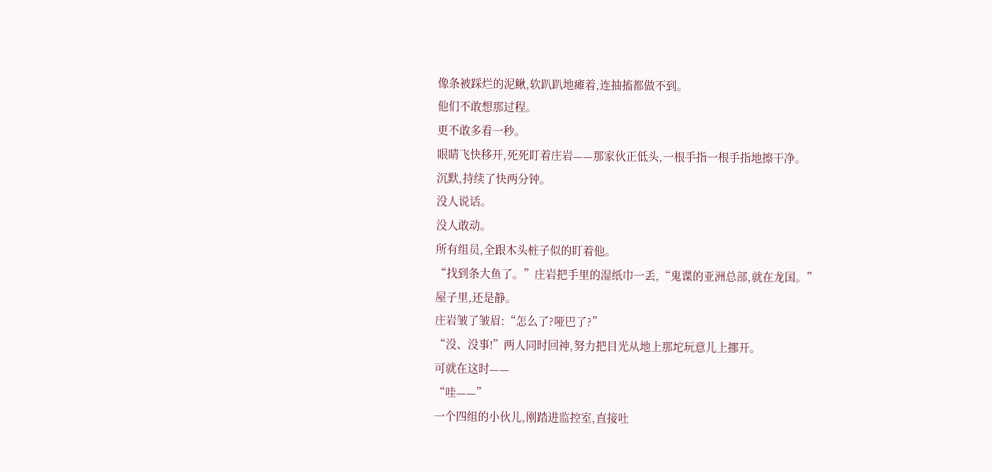像条被踩烂的泥鳅,软趴趴地瘫着,连抽搐都做不到。
他们不敢想那过程。
更不敢多看一秒。
眼睛飞快移开,死死盯着庄岩——那家伙正低头,一根手指一根手指地擦干净。
沉默,持续了快两分钟。
没人说话。
没人敢动。
所有组员,全跟木头桩子似的盯着他。
“找到条大鱼了。”庄岩把手里的湿纸巾一丢,“鬼谍的亚洲总部,就在龙国。”
屋子里,还是静。
庄岩皱了皱眉:“怎么了?哑巴了?”
“没、没事!”两人同时回神,努力把目光从地上那坨玩意儿上挪开。
可就在这时——
“哇——”
一个四组的小伙儿,刚踏进监控室,直接吐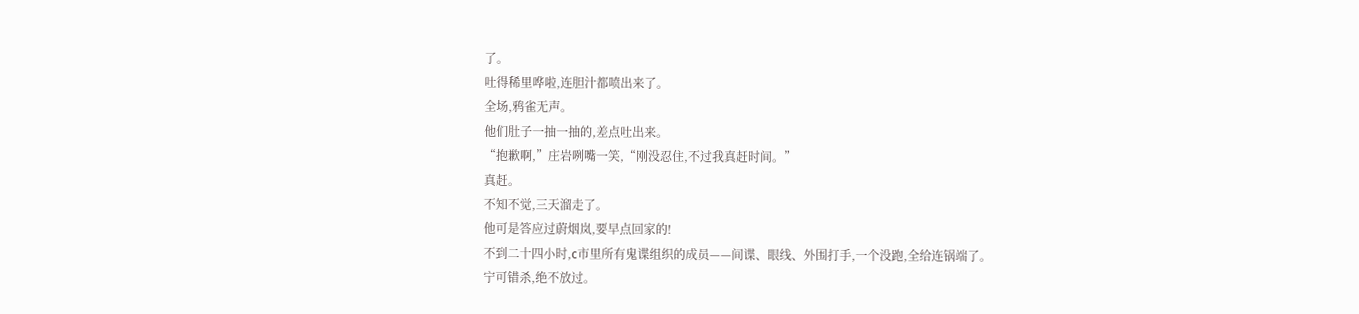了。
吐得稀里哗啦,连胆汁都喷出来了。
全场,鸦雀无声。
他们肚子一抽一抽的,差点吐出来。
“抱歉啊,”庄岩咧嘴一笑,“刚没忍住,不过我真赶时间。”
真赶。
不知不觉,三天溜走了。
他可是答应过蔚烟岚,要早点回家的!
不到二十四小时,c市里所有鬼谍组织的成员——间谍、眼线、外围打手,一个没跑,全给连锅端了。
宁可错杀,绝不放过。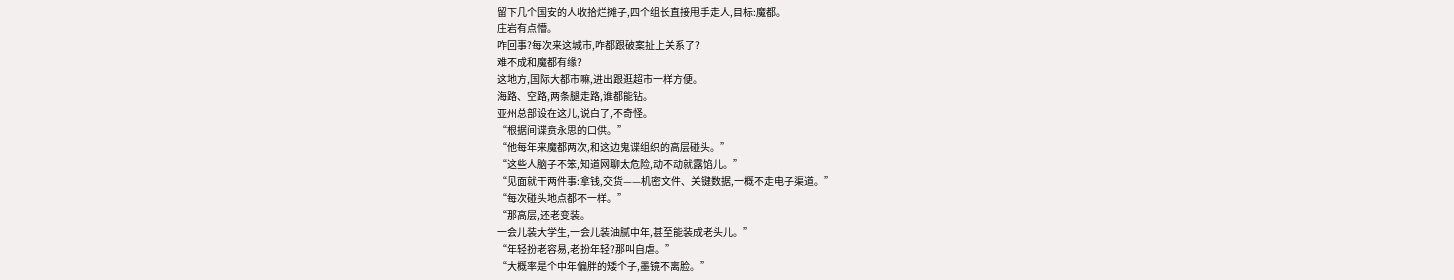留下几个国安的人收拾烂摊子,四个组长直接甩手走人,目标:魔都。
庄岩有点懵。
咋回事?每次来这城市,咋都跟破案扯上关系了?
难不成和魔都有缘?
这地方,国际大都市嘛,进出跟逛超市一样方便。
海路、空路,两条腿走路,谁都能钻。
亚州总部设在这儿,说白了,不奇怪。
“根据间谍贲永思的口供。”
“他每年来魔都两次,和这边鬼谍组织的高层碰头。”
“这些人脑子不笨,知道网聊太危险,动不动就露馅儿。”
“见面就干两件事:拿钱,交货——机密文件、关键数据,一概不走电子渠道。”
“每次碰头地点都不一样。”
“那高层,还老变装。
一会儿装大学生,一会儿装油腻中年,甚至能装成老头儿。”
“年轻扮老容易,老扮年轻?那叫自虐。”
“大概率是个中年偏胖的矮个子,墨镜不离脸。”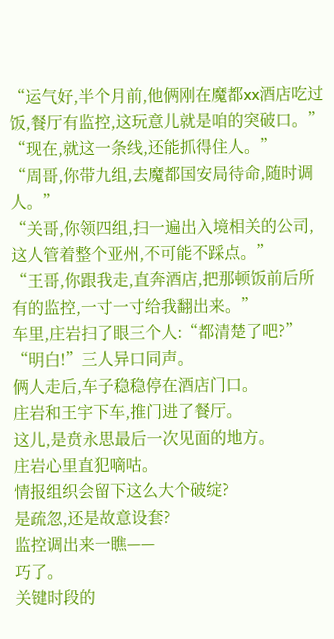“运气好,半个月前,他俩刚在魔都xx酒店吃过饭,餐厅有监控,这玩意儿就是咱的突破口。”
“现在,就这一条线,还能抓得住人。”
“周哥,你带九组,去魔都国安局待命,随时调人。”
“关哥,你领四组,扫一遍出入境相关的公司,这人管着整个亚州,不可能不踩点。”
“王哥,你跟我走,直奔酒店,把那顿饭前后所有的监控,一寸一寸给我翻出来。”
车里,庄岩扫了眼三个人:“都清楚了吧?”
“明白!”三人异口同声。
俩人走后,车子稳稳停在酒店门口。
庄岩和王宇下车,推门进了餐厅。
这儿,是贲永思最后一次见面的地方。
庄岩心里直犯嘀咕。
情报组织会留下这么大个破绽?
是疏忽,还是故意设套?
监控调出来一瞧——
巧了。
关键时段的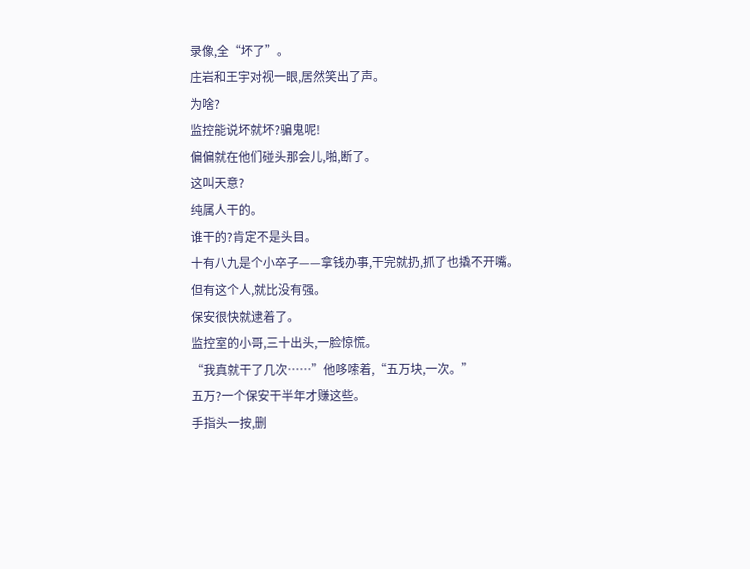录像,全“坏了”。
庄岩和王宇对视一眼,居然笑出了声。
为啥?
监控能说坏就坏?骗鬼呢!
偏偏就在他们碰头那会儿,啪,断了。
这叫天意?
纯属人干的。
谁干的?肯定不是头目。
十有八九是个小卒子——拿钱办事,干完就扔,抓了也撬不开嘴。
但有这个人,就比没有强。
保安很快就逮着了。
监控室的小哥,三十出头,一脸惊慌。
“我真就干了几次……”他哆嗦着,“五万块,一次。”
五万?一个保安干半年才赚这些。
手指头一按,删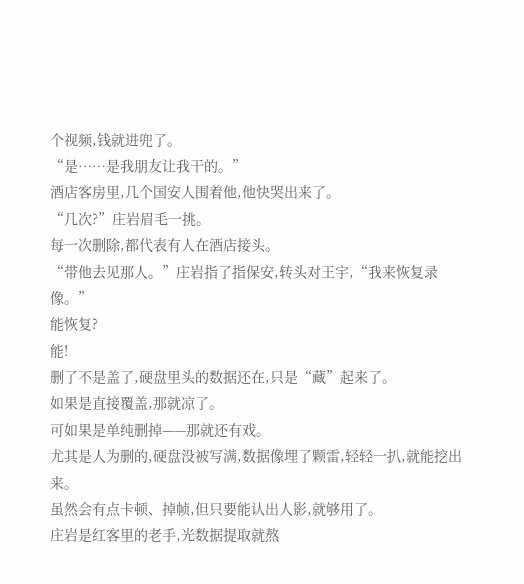个视频,钱就进兜了。
“是……是我朋友让我干的。”
酒店客房里,几个国安人围着他,他快哭出来了。
“几次?”庄岩眉毛一挑。
每一次删除,都代表有人在酒店接头。
“带他去见那人。”庄岩指了指保安,转头对王宇,“我来恢复录像。”
能恢复?
能!
删了不是盖了,硬盘里头的数据还在,只是“藏”起来了。
如果是直接覆盖,那就凉了。
可如果是单纯删掉——那就还有戏。
尤其是人为删的,硬盘没被写满,数据像埋了颗雷,轻轻一扒,就能挖出来。
虽然会有点卡顿、掉帧,但只要能认出人影,就够用了。
庄岩是红客里的老手,光数据提取就熬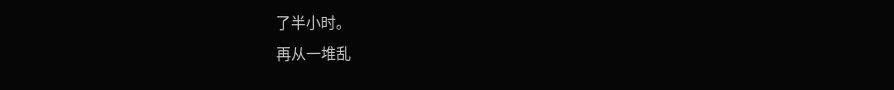了半小时。
再从一堆乱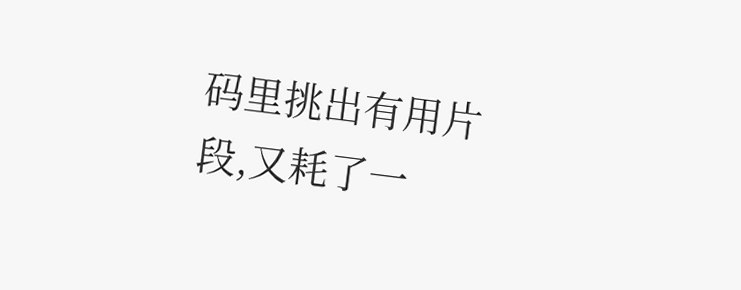码里挑出有用片段,又耗了一